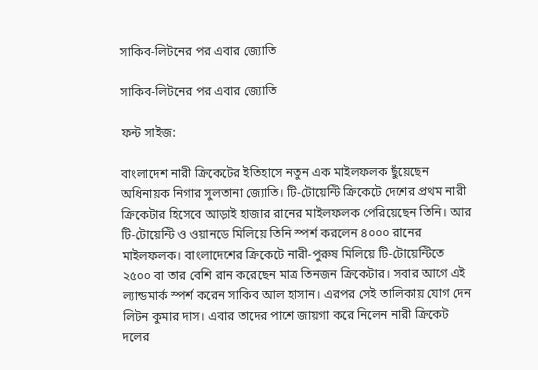সাকিব-লিটনের পর এবার জ্যোতি

সাকিব-লিটনের পর এবার জ্যোতি

ফন্ট সাইজ:

বাংলাদেশ নারী ক্রিকেটের ইতিহাসে নতুন এক মাইলফলক ছুঁয়েছেন অধিনায়ক নিগার সুলতানা জ্যোতি। টি-টোয়েন্টি ক্রিকেটে দেশের প্রথম নারী ক্রিকেটার হিসেবে আড়াই হাজার রানের মাইলফলক পেরিয়েছেন তিনি। আর টি-টোয়েন্টি ও ওয়ানডে মিলিয়ে তিনি স্পর্শ করলেন ৪০০০ রানের মাইলফলক। বাংলাদেশের ক্রিকেটে নারী-পুরুষ মিলিয়ে টি-টোয়েন্টিতে ২৫০০ বা তার বেশি রান করেছেন মাত্র তিনজন ক্রিকেটার। সবার আগে এই ল্যান্ডমার্ক স্পর্শ করেন সাকিব আল হাসান। এরপর সেই তালিকায় যোগ দেন লিটন কুমার দাস। এবার তাদের পাশে জায়গা করে নিলেন নারী ক্রিকেট দলের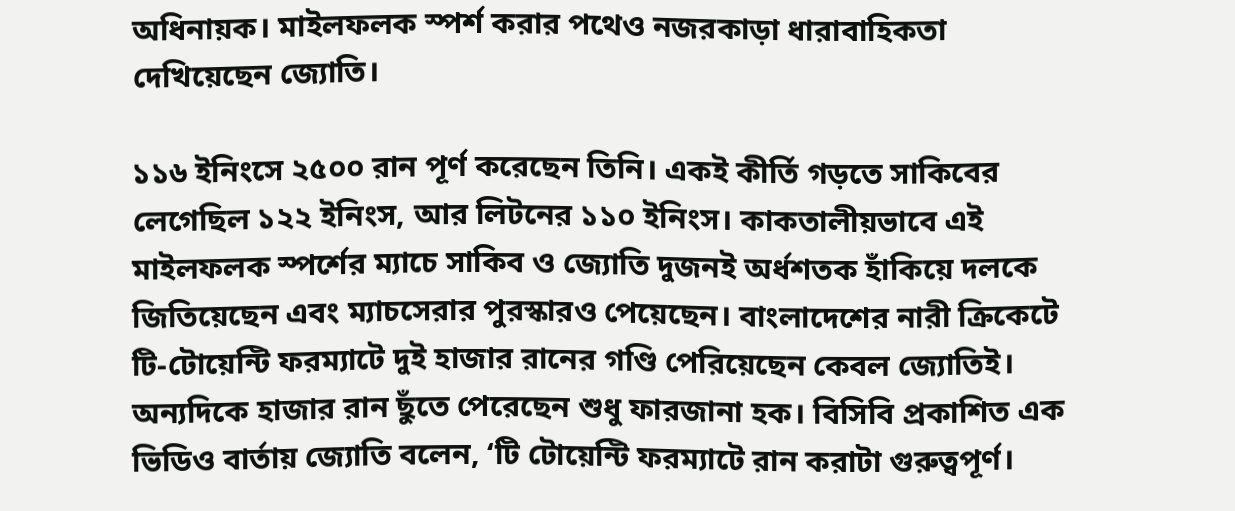অধিনায়ক। মাইলফলক স্পর্শ করার পথেও নজরকাড়া ধারাবাহিকতা দেখিয়েছেন জ্যোতি।

১১৬ ইনিংসে ২৫০০ রান পূর্ণ করেছেন তিনি। একই কীর্তি গড়তে সাকিবের লেগেছিল ১২২ ইনিংস, আর লিটনের ১১০ ইনিংস। কাকতালীয়ভাবে এই মাইলফলক স্পর্শের ম্যাচে সাকিব ও জ্যোতি দুজনই অর্ধশতক হাঁকিয়ে দলকে জিতিয়েছেন এবং ম্যাচসেরার পুরস্কারও পেয়েছেন। বাংলাদেশের নারী ক্রিকেটে টি-টোয়েন্টি ফরম্যাটে দুই হাজার রানের গণ্ডি পেরিয়েছেন কেবল জ্যোতিই। অন্যদিকে হাজার রান ছুঁতে পেরেছেন শুধু ফারজানা হক। বিসিবি প্রকাশিত এক ভিডিও বার্তায় জ্যোতি বলেন, ‘টি টোয়েন্টি ফরম্যাটে রান করাটা গুরুত্বপূর্ণ।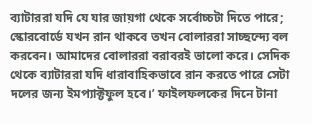ব্যাটাররা যদি যে যার জায়গা থেকে সর্বোচ্চটা দিতে পারে; স্কোরবোর্ডে যখন রান থাকবে তখন বোলাররা সাচ্ছন্দ্যে বল করবেন। আমাদের বোলাররা বরাবরই ভালো করে। সেদিক থেকে ব্যাটাররা যদি ধারাবাহিকভাবে রান করতে পারে সেটা দলের জন্য ইমপ্যাক্টফুল হবে।’ ফাইলফলকের দিনে টানা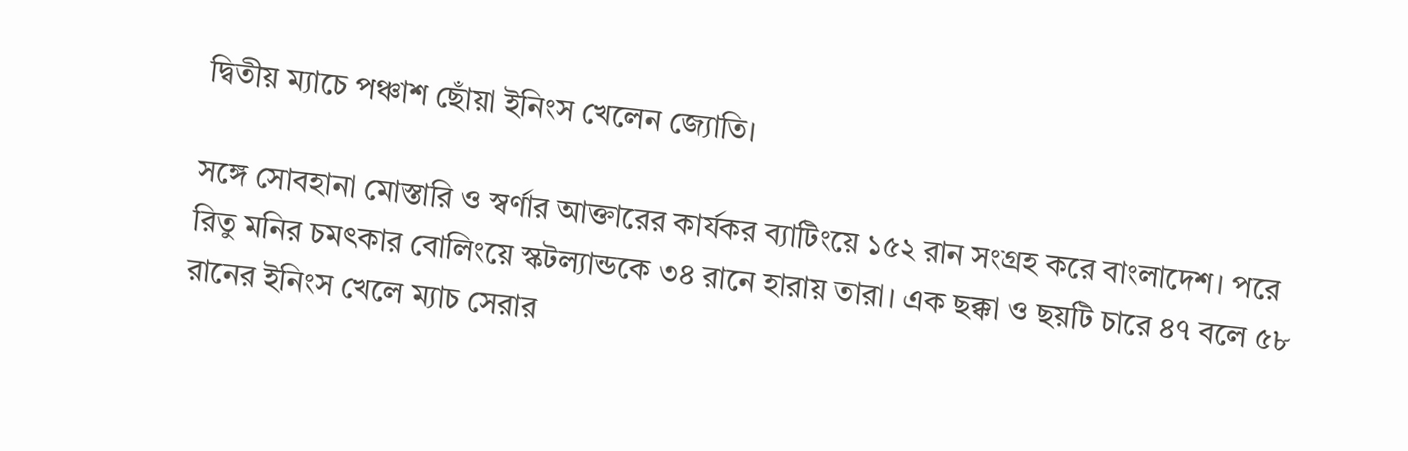দ্বিতীয় ম্যাচে পঞ্চাশ ছোঁয়া ইনিংস খেলেন জ্যোতি।

সঙ্গে সোবহানা মোস্তারি ও স্বর্ণার আক্তারের কার্যকর ব্যাটিংয়ে ১৫২ রান সংগ্রহ করে বাংলাদেশ। পরে রিতু মনির চমৎকার বোলিংয়ে স্কটল্যান্ডকে ৩৪ রানে হারায় তারা। এক ছক্কা ও ছয়টি চারে ৪৭ বলে ৫৮ রানের ইনিংস খেলে ম্যাচ সেরার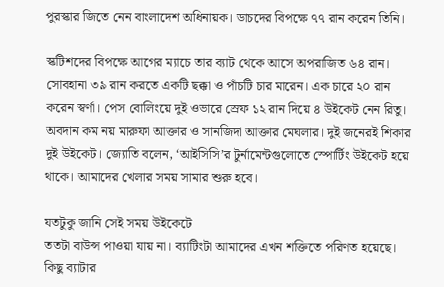পুরস্কার জিতে নেন বাংলাদেশ অধিনায়ক। ডাচদের বিপক্ষে ৭৭ রান করেন তিনি।

স্কটিশদের বিপক্ষে আগের ম্যাচে তার ব্যাট থেকে আসে অপরাজিত ৬৪ রান। সোবহানা ৩৯ রান করতে একটি ছক্কা ও পাঁচটি চার মারেন। এক চারে ২০ রান করেন স্বর্ণা। পেস বোলিংয়ে দুই ওভারে স্রেফ ১২ রান দিয়ে ৪ উইকেট নেন রিতু। অবদান কম নয় মারুফা আক্তার ও সানজিদা আক্তার মেঘলার। দুই জনেরই শিকার দুই উইকেট। জ্যোতি বলেন, ‘আইসিসি’র টুর্নামেন্টগুলোতে স্পোর্টিং উইকেট হয়ে থাকে। আমাদের খেলার সময় সামার শুরু হবে।

যতটুকু জানি সেই সময় উইকেটে
ততটা বাউন্স পাওয়া যায় না। ব্যাটিংটা আমাদের এখন শক্তিতে পরিণত হয়েছে। কিছু ব্যাটার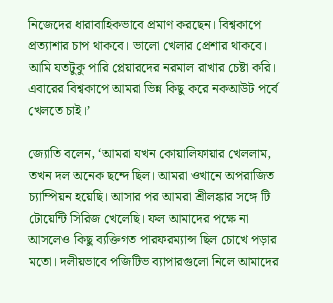নিজেদের ধারাবাহিকভাবে প্রমাণ করছেন। বিশ্বকাপে প্রত্যাশার চাপ থাকবে। ভালো খেলার প্রেশার থাকবে। আমি যতটুকু পারি প্লেয়ারদের নরমাল রাখার চেষ্টা করি। এবারের বিশ্বকাপে আমরা ভিন্ন কিছু করে নকআউট পর্বে খেলতে চাই।’

জ্যোতি বলেন, ‘আমরা যখন কোয়ালিফায়ার খেললাম, তখন দল অনেক ছন্দে ছিল। আমরা ওখানে অপরাজিত চ্যাম্পিয়ন হয়েছি। আসার পর আমরা শ্রীলঙ্কার সঙ্গে টি টোয়েন্টি সিরিজ খেলেছি। ফল আমাদের পক্ষে না আসলেও কিছু ব্যক্তিগত পারফরম্যান্স ছিল চোখে পড়ার মতো। দলীয়ভাবে পজিটিভ ব্যাপারগুলো নিলে আমাদের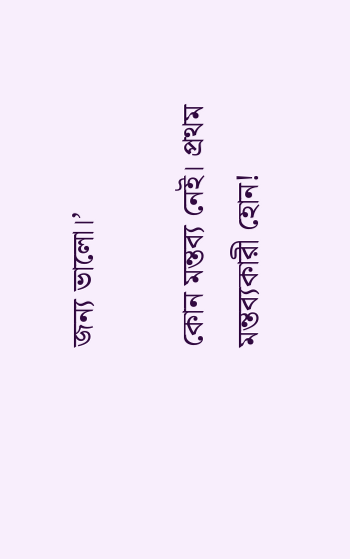জন্য ভালো।’

কোন মন্তব্য নেই। প্রথম মন্তব্যকারী হোন!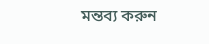মন্তব্য করুন